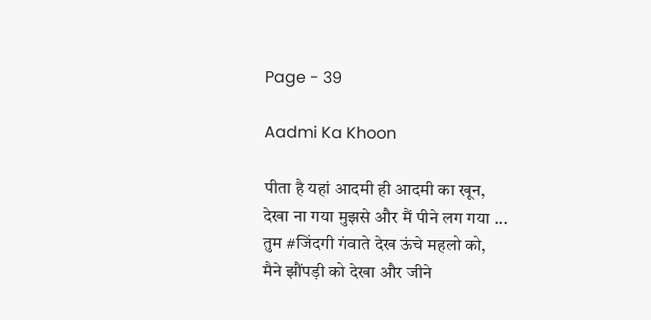Page - 39

Aadmi Ka Khoon

पीता है यहां आदमी ही आदमी का खून,
देखा ना गया मुझसे और मैं पीने लग गया ...
तुम #जिंदगी गंवाते देख ऊंचे महलो को,
मैने झौंपड़ी को देखा और जीने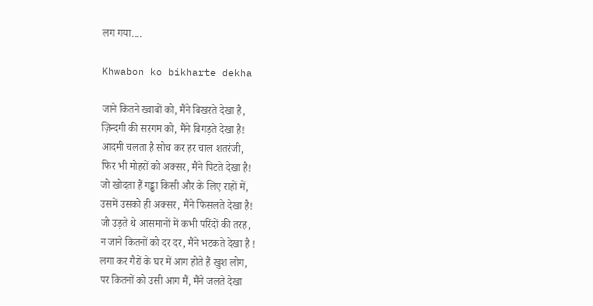लग गया....

Khwabon ko bikharte dekha

जाने कितने ख्वाबों को, मैंने बिखरते देखा है,
ज़िन्दगी की सरगम को, मैंने बिगड़ते देखा है!
आदमी चलता है सोच कर हर चाल शतरंजी,
फिर भी मोहरों को अक्सर, मैंने पिटते देखा है!
जो खोदता हैं गड्ढा किसी और के लिए राहों में,
उसमें उसको ही अक्सर, मैंने फिसलते देखा है!
जो उड़ते थे आसमानों में कभी परिंदों की तरह,
न जाने कितनों को दर दर, मैंने भटकते देखा है !
लगा कर गैरों के घर में आग होते हैं खुश लोग,
पर कितनों को उसी आग मैं, मैंने जलते देखा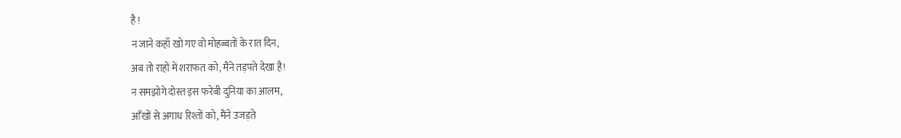है !
न जाने कहाँ खो गए वो मोहब्बतों के रात दिन,
अब तो राहों में शराफत को, मैंने तड़पते देखा है!
न समझोगे दोस्त इस फरेबी दुनिया का आलम,
आँखों से अगाध रिश्तों को, मैंने उजड़ते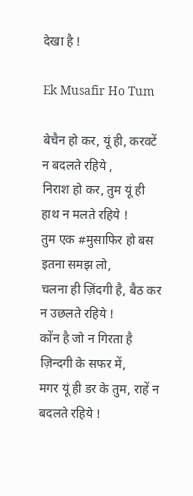देखा है !

Ek Musafir Ho Tum

बेचैन हो कर, यूं ही, करवटें न बदलते रहिये ,
निराश हो कर, तुम यूं ही हाथ न मलते रहिये !
तुम एक #मुसाफिर हो बस इतना समझ लो,
चलना ही ज़िंदगी है, बैठ कर न उछलते रहिये !
कोंन है जो न गिरता है ज़िन्दगी के सफर में,
मगर यूं ही डर के तुम, राहें न बदलते रहिये !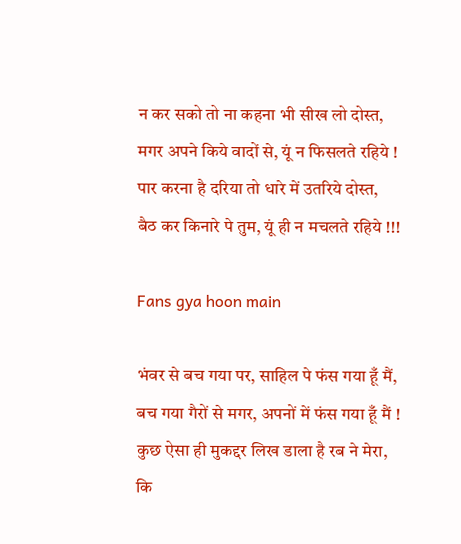न कर सको तो ना कहना भी सीख लो दोस्त,
मगर अपने किये वादों से, यूं न फिसलते रहिये !
पार करना है दरिया तो धारे में उतरिये दोस्त,
बैठ कर किनारे पे तुम, यूं ही न मचलते रहिये !!!

Fans gya hoon main

भंवर से बच गया पर, साहिल पे फंस गया हूँ मैं,
बच गया गैरों से मगर, अपनों में फंस गया हूँ मैं !
कुछ ऐसा ही मुकद्दर लिख डाला है रब ने मेरा,
कि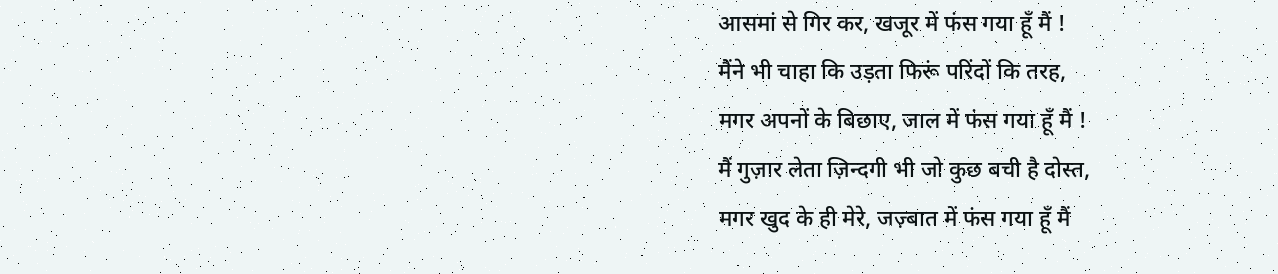आसमां से गिर कर, खजूर में फंस गया हूँ मैं !
मैंने भी चाहा कि उड़ता फिरूं परिंदों कि तरह,
मगर अपनों के बिछाए, जाल में फंस गया हूँ मैं !
मैं गुज़ार लेता ज़िन्दगी भी जो कुछ बची है दोस्त,
मगर खुद के ही मेरे, जज़्बात में फंस गया हूँ मैं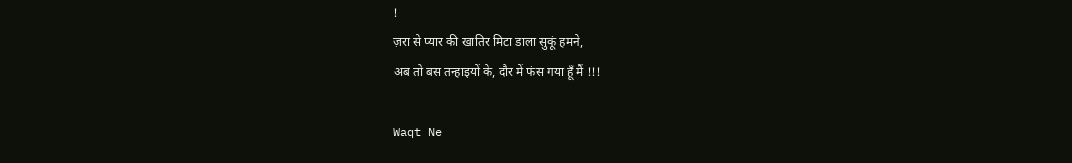!
ज़रा से प्यार की खातिर मिटा डाला सुकूं हमने,
अब तो बस तन्हाइयों के, दौर में फंस गया हूँ मैं !!!

Waqt Ne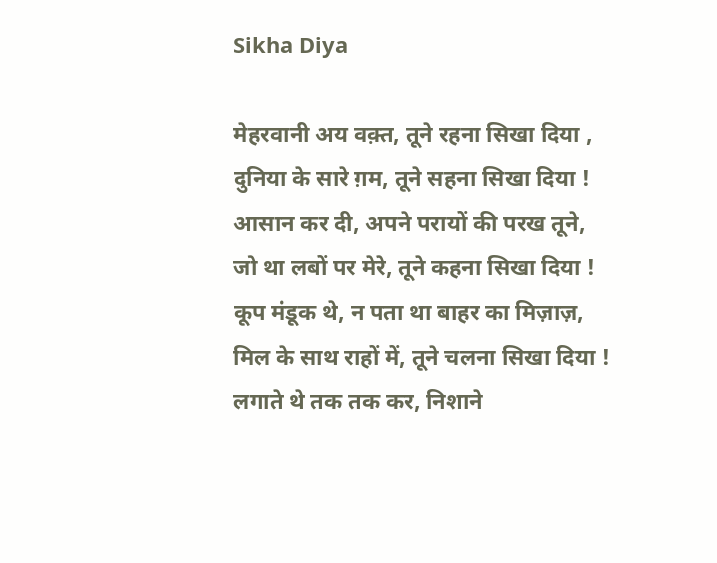Sikha Diya

मेहरवानी अय वक़्त, तूने रहना सिखा दिया ,
दुनिया के सारे ग़म, तूने सहना सिखा दिया !
आसान कर दी, अपने परायों की परख तूने,
जो था लबों पर मेरे, तूने कहना सिखा दिया !
कूप मंडूक थे, न पता था बाहर का मिज़ाज़,
मिल के साथ राहों में, तूने चलना सिखा दिया !
लगाते थे तक तक कर, निशाने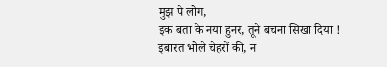मुझ पे लोग,
इक बता के नया हुनर, तूने बचना सिखा दिया !
इबारत भोले चेहरों की, न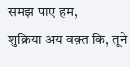समझ पाए हम,
शुक्रिया अय वक़्त कि, तूने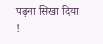पढ़ना सिखा दिया !